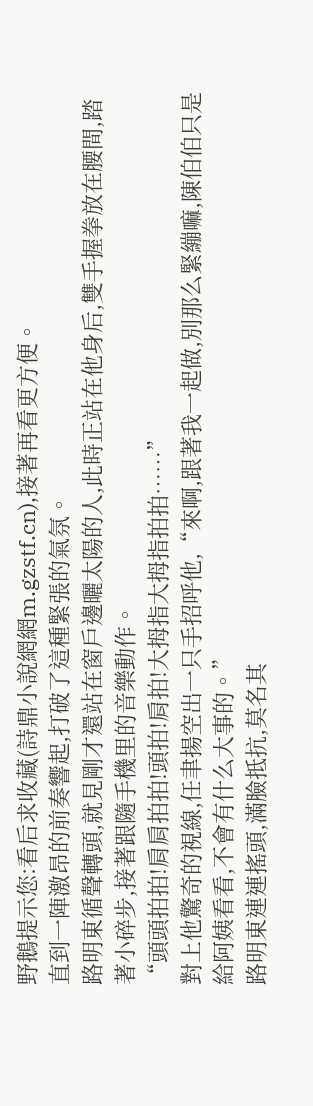野鵝提示您:看后求收藏(詩鼎小說網網m.gzstf.cn),接著再看更方便。
直到一陣激昂的前奏響起,打破了這種緊張的氣氛。
路明東循聲轉頭,就見剛才還站在窗戶邊曬太陽的人,此時正站在他身后,雙手握拳放在腰間,踏著小碎步,接著跟隨手機里的音樂動作。
“頭頭拍拍!肩肩拍拍!頭拍!肩拍!大拇指大拇指拍拍……”
對上他驚奇的視線,任聿揚空出一只手招呼他,“來啊,跟著我一起做,別那么緊繃嘛,陳伯伯只是給阿姨看看,不會有什么大事的。”
路明東連連搖頭,滿臉抵抗,莫名其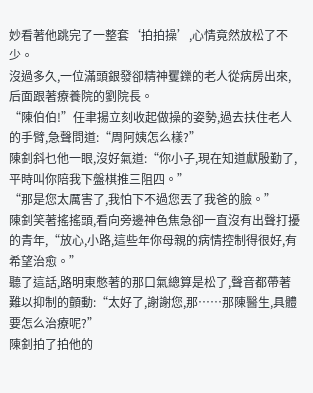妙看著他跳完了一整套‘拍拍操’,心情竟然放松了不少。
沒過多久,一位滿頭銀發卻精神矍鑠的老人從病房出來,后面跟著療養院的劉院長。
“陳伯伯!”任聿揚立刻收起做操的姿勢,過去扶住老人的手臂,急聲問道:“周阿姨怎么樣?”
陳釗斜乜他一眼,沒好氣道:“你小子,現在知道獻殷勤了,平時叫你陪我下盤棋推三阻四。”
“那是您太厲害了,我怕下不過您丟了我爸的臉。”
陳釗笑著搖搖頭,看向旁邊神色焦急卻一直沒有出聲打擾的青年,“放心,小路,這些年你母親的病情控制得很好,有希望治愈。”
聽了這話,路明東憋著的那口氣總算是松了,聲音都帶著難以抑制的顫動:“太好了,謝謝您,那……那陳醫生,具體要怎么治療呢?”
陳釗拍了拍他的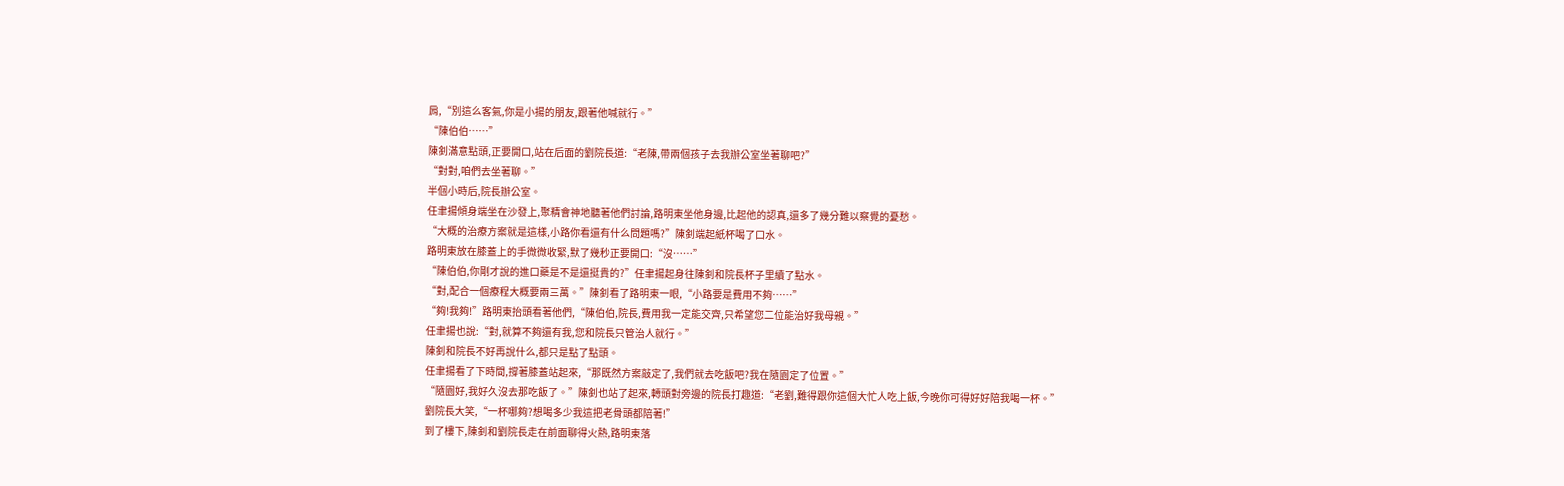肩,“別這么客氣,你是小揚的朋友,跟著他喊就行。”
“陳伯伯……”
陳釗滿意點頭,正要開口,站在后面的劉院長道:“老陳,帶兩個孩子去我辦公室坐著聊吧?”
“對對,咱們去坐著聊。”
半個小時后,院長辦公室。
任聿揚傾身端坐在沙發上,聚精會神地聽著他們討論,路明東坐他身邊,比起他的認真,還多了幾分難以察覺的憂愁。
“大概的治療方案就是這樣,小路你看還有什么問題嗎?”陳釗端起紙杯喝了口水。
路明東放在膝蓋上的手微微收緊,默了幾秒正要開口:“沒……”
“陳伯伯,你剛才說的進口藥是不是還挺貴的?”任聿揚起身往陳釗和院長杯子里續了點水。
“對,配合一個療程大概要兩三萬。”陳釗看了路明東一眼,“小路要是費用不夠……”
“夠!我夠!”路明東抬頭看著他們,“陳伯伯,院長,費用我一定能交齊,只希望您二位能治好我母親。”
任聿揚也說:“對,就算不夠還有我,您和院長只管治人就行。”
陳釗和院長不好再說什么,都只是點了點頭。
任聿揚看了下時間,撐著膝蓋站起來,“那既然方案敲定了,我們就去吃飯吧?我在隨園定了位置。”
“隨園好,我好久沒去那吃飯了。”陳釗也站了起來,轉頭對旁邊的院長打趣道:“老劉,難得跟你這個大忙人吃上飯,今晚你可得好好陪我喝一杯。”
劉院長大笑,“一杯哪夠?想喝多少我這把老骨頭都陪著!”
到了樓下,陳釗和劉院長走在前面聊得火熱,路明東落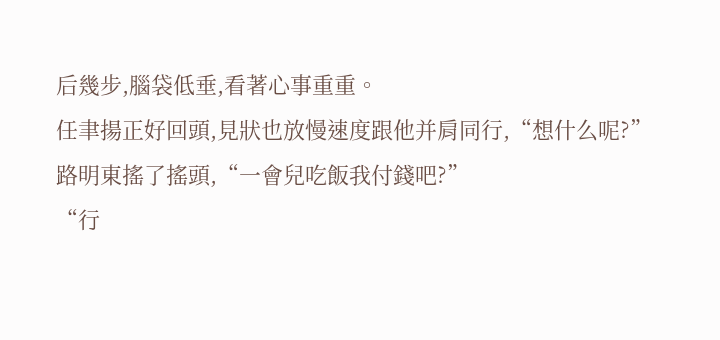后幾步,腦袋低垂,看著心事重重。
任聿揚正好回頭,見狀也放慢速度跟他并肩同行,“想什么呢?”
路明東搖了搖頭,“一會兒吃飯我付錢吧?”
“行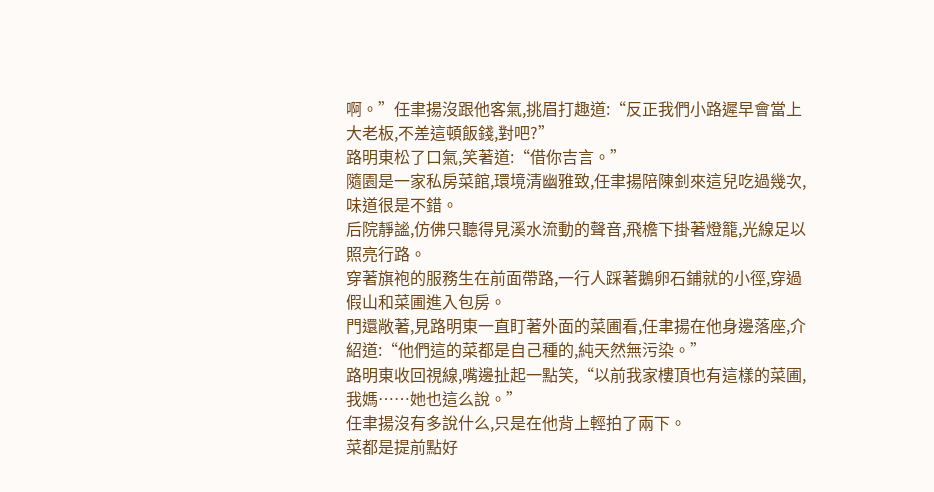啊。”任聿揚沒跟他客氣,挑眉打趣道:“反正我們小路遲早會當上大老板,不差這頓飯錢,對吧?”
路明東松了口氣,笑著道:“借你吉言。”
隨園是一家私房菜館,環境清幽雅致,任聿揚陪陳釗來這兒吃過幾次,味道很是不錯。
后院靜謐,仿佛只聽得見溪水流動的聲音,飛檐下掛著燈籠,光線足以照亮行路。
穿著旗袍的服務生在前面帶路,一行人踩著鵝卵石鋪就的小徑,穿過假山和菜圃進入包房。
門還敞著,見路明東一直盯著外面的菜圃看,任聿揚在他身邊落座,介紹道:“他們這的菜都是自己種的,純天然無污染。”
路明東收回視線,嘴邊扯起一點笑,“以前我家樓頂也有這樣的菜圃,我媽……她也這么說。”
任聿揚沒有多說什么,只是在他背上輕拍了兩下。
菜都是提前點好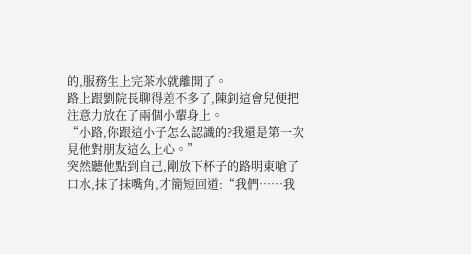的,服務生上完茶水就離開了。
路上跟劉院長聊得差不多了,陳釗這會兒便把注意力放在了兩個小輩身上。
“小路,你跟這小子怎么認識的?我還是第一次見他對朋友這么上心。”
突然聽他點到自己,剛放下杯子的路明東嗆了口水,抹了抹嘴角,才簡短回道:“我們……我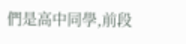們是高中同學,前段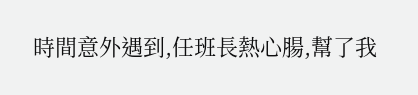時間意外遇到,任班長熱心腸,幫了我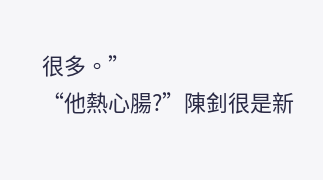很多。”
“他熱心腸?”陳釗很是新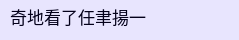奇地看了任聿揚一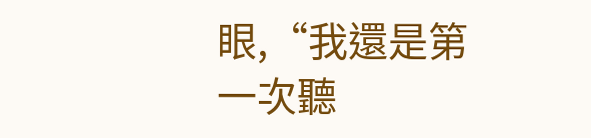眼,“我還是第一次聽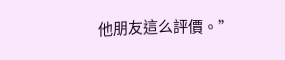他朋友這么評價。”